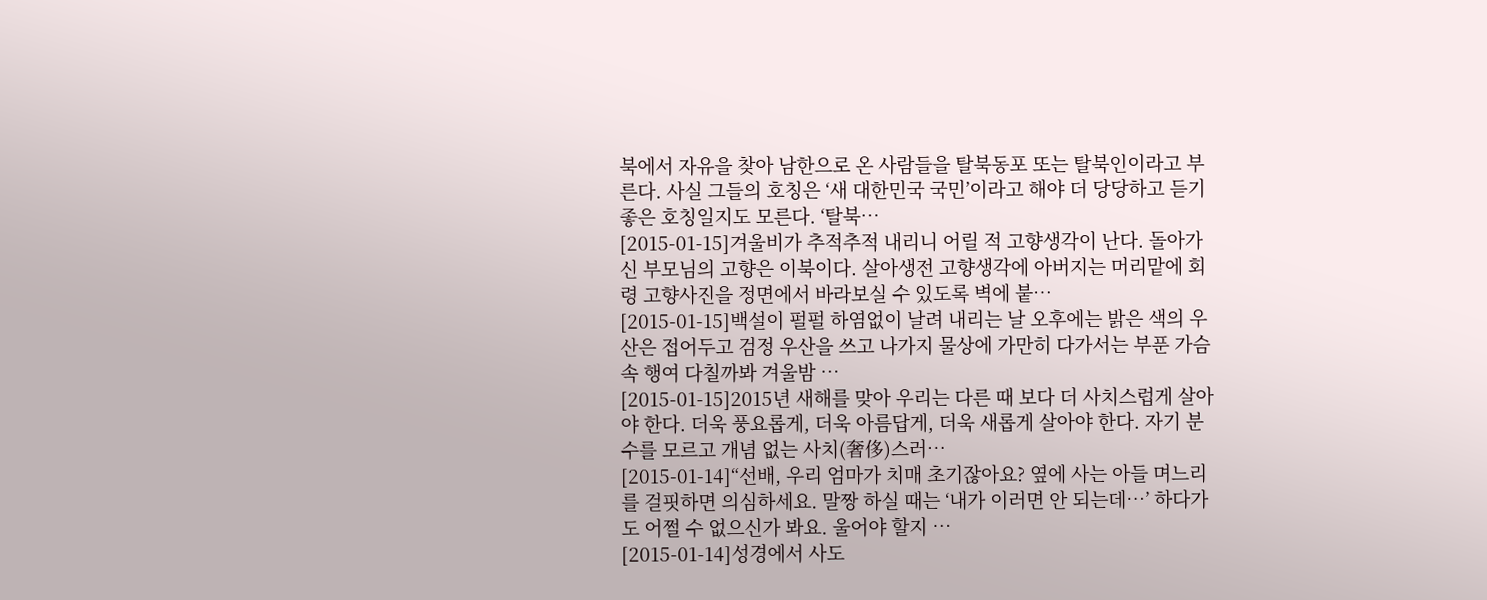북에서 자유을 찾아 남한으로 온 사람들을 탈북동포 또는 탈북인이라고 부른다. 사실 그들의 호칭은 ‘새 대한민국 국민’이라고 해야 더 당당하고 듣기 좋은 호칭일지도 모른다. ‘탈북…
[2015-01-15]겨울비가 추적추적 내리니 어릴 적 고향생각이 난다. 돌아가신 부모님의 고향은 이북이다. 살아생전 고향생각에 아버지는 머리맡에 회령 고향사진을 정면에서 바라보실 수 있도록 벽에 붙…
[2015-01-15]백설이 펄펄 하염없이 날려 내리는 날 오후에는 밝은 색의 우산은 접어두고 검정 우산을 쓰고 나가지 물상에 가만히 다가서는 부푼 가슴속 행여 다칠까봐 겨울밤 …
[2015-01-15]2015년 새해를 맞아 우리는 다른 때 보다 더 사치스럽게 살아야 한다. 더욱 풍요롭게, 더욱 아름답게, 더욱 새롭게 살아야 한다. 자기 분수를 모르고 개념 없는 사치(奢侈)스러…
[2015-01-14]“선배, 우리 엄마가 치매 초기잖아요? 옆에 사는 아들 며느리를 걸핏하면 의심하세요. 말짱 하실 때는 ‘내가 이러면 안 되는데…’ 하다가도 어쩔 수 없으신가 봐요. 울어야 할지 …
[2015-01-14]성경에서 사도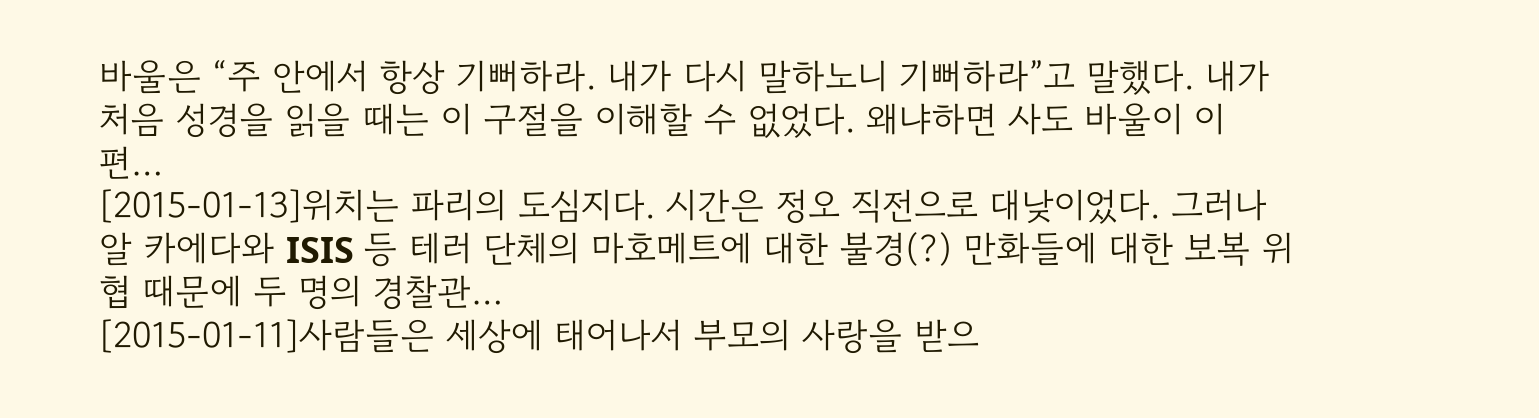바울은 “주 안에서 항상 기뻐하라. 내가 다시 말하노니 기뻐하라”고 말했다. 내가 처음 성경을 읽을 때는 이 구절을 이해할 수 없었다. 왜냐하면 사도 바울이 이 편…
[2015-01-13]위치는 파리의 도심지다. 시간은 정오 직전으로 대낮이었다. 그러나 알 카에다와 ISIS 등 테러 단체의 마호메트에 대한 불경(?) 만화들에 대한 보복 위협 때문에 두 명의 경찰관…
[2015-01-11]사람들은 세상에 태어나서 부모의 사랑을 받으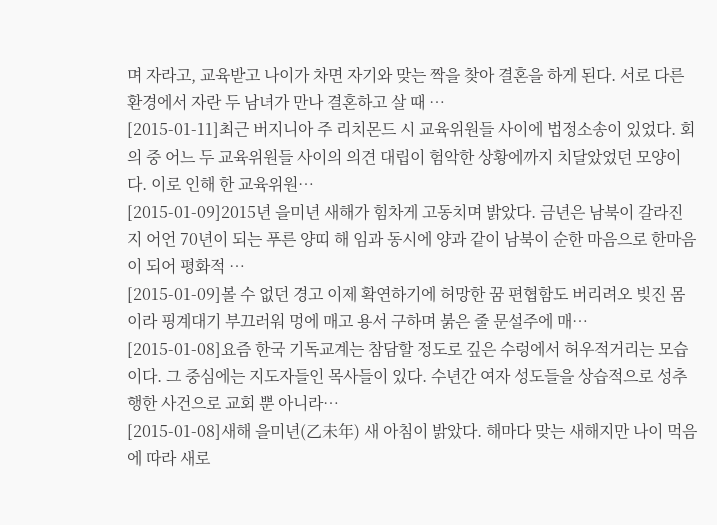며 자라고, 교육받고 나이가 차면 자기와 맞는 짝을 찾아 결혼을 하게 된다. 서로 다른 환경에서 자란 두 남녀가 만나 결혼하고 살 때 …
[2015-01-11]최근 버지니아 주 리치몬드 시 교육위원들 사이에 법정소송이 있었다. 회의 중 어느 두 교육위원들 사이의 의견 대립이 험악한 상황에까지 치달았었던 모양이다. 이로 인해 한 교육위원…
[2015-01-09]2015년 을미년 새해가 힘차게 고동치며 밝았다. 금년은 남북이 갈라진 지 어언 70년이 되는 푸른 양띠 해 임과 동시에 양과 같이 남북이 순한 마음으로 한마음이 되어 평화적 …
[2015-01-09]볼 수 없던 경고 이제 확연하기에 허망한 꿈 편협함도 버리려오 빚진 몸이라 핑계대기 부끄러워 멍에 매고 용서 구하며 붉은 줄 문설주에 매…
[2015-01-08]요즘 한국 기독교계는 참담할 정도로 깊은 수렁에서 허우적거리는 모습이다. 그 중심에는 지도자들인 목사들이 있다. 수년간 여자 성도들을 상습적으로 성추행한 사건으로 교회 뿐 아니라…
[2015-01-08]새해 을미년(乙未年) 새 아침이 밝았다. 해마다 맞는 새해지만 나이 먹음에 따라 새로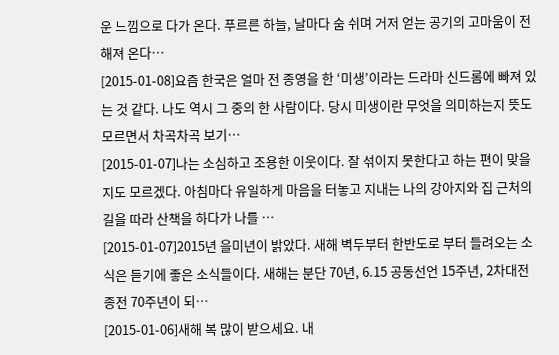운 느낌으로 다가 온다. 푸르른 하늘, 날마다 숨 쉬며 거저 얻는 공기의 고마움이 전해져 온다…
[2015-01-08]요즘 한국은 얼마 전 종영을 한 ‘미생’이라는 드라마 신드롬에 빠져 있는 것 같다. 나도 역시 그 중의 한 사람이다. 당시 미생이란 무엇을 의미하는지 뜻도 모르면서 차곡차곡 보기…
[2015-01-07]나는 소심하고 조용한 이웃이다. 잘 섞이지 못한다고 하는 편이 맞을지도 모르겠다. 아침마다 유일하게 마음을 터놓고 지내는 나의 강아지와 집 근처의 길을 따라 산책을 하다가 나를 …
[2015-01-07]2015년 을미년이 밝았다. 새해 벽두부터 한반도로 부터 들려오는 소식은 듣기에 좋은 소식들이다. 새해는 분단 70년, 6.15 공동선언 15주년, 2차대전 종전 70주년이 되…
[2015-01-06]새해 복 많이 받으세요. 내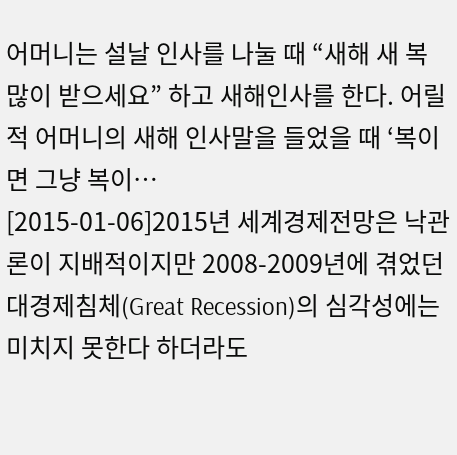어머니는 설날 인사를 나눌 때 “새해 새 복 많이 받으세요” 하고 새해인사를 한다. 어릴 적 어머니의 새해 인사말을 들었을 때 ‘복이면 그냥 복이…
[2015-01-06]2015년 세계경제전망은 낙관론이 지배적이지만 2008-2009년에 겪었던 대경제침체(Great Recession)의 심각성에는 미치지 못한다 하더라도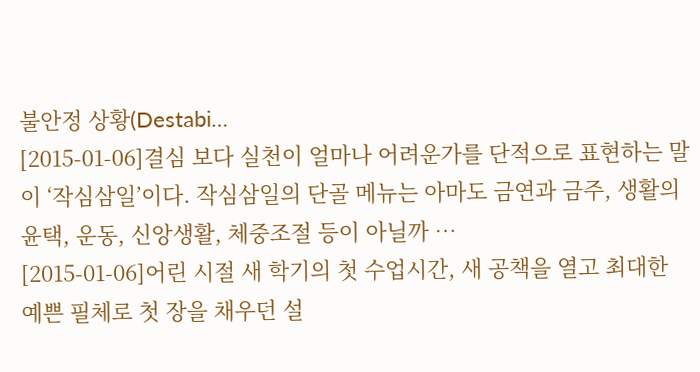불안정 상황(Destabi…
[2015-01-06]결심 보다 실천이 얼마나 어려운가를 단적으로 표현하는 말이 ‘작심삼일’이다. 작심삼일의 단골 메뉴는 아마도 금연과 금주, 생활의 윤택, 운동, 신앙생활, 체중조절 등이 아닐까 …
[2015-01-06]어린 시절 새 학기의 첫 수업시간, 새 공책을 열고 최대한 예쁜 필체로 첫 장을 채우던 설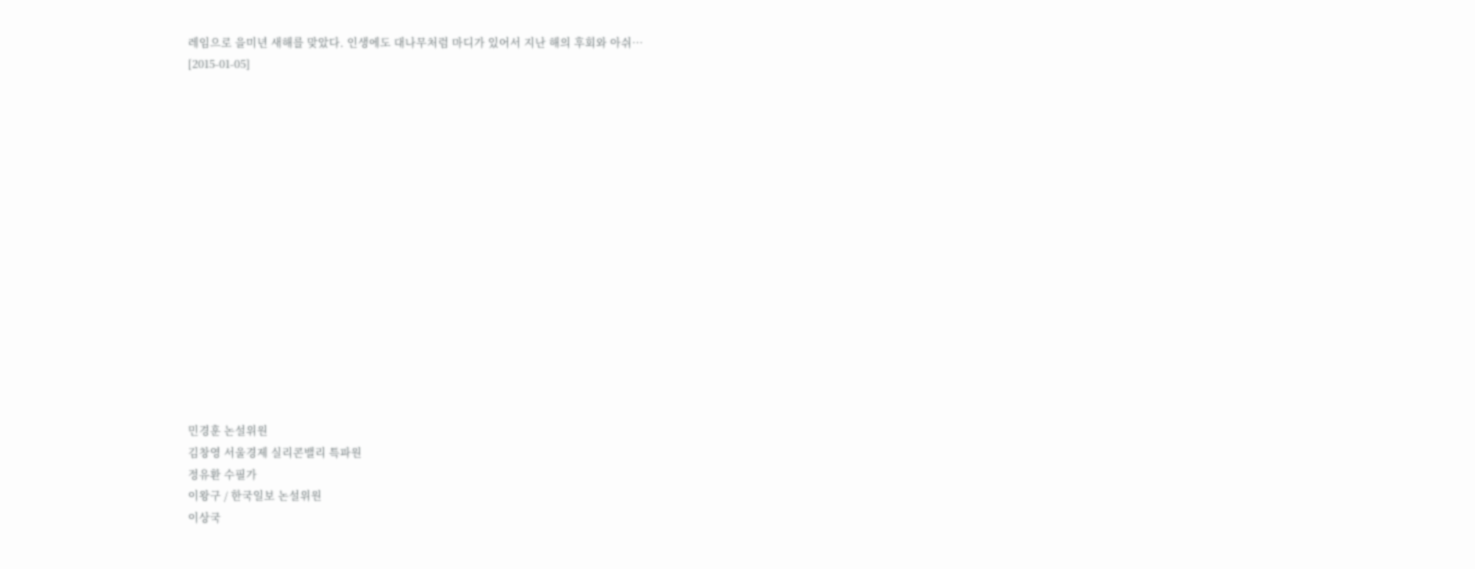레임으로 을미년 새해를 맞았다. 인생에도 대나무처럼 마디가 있어서 지난 해의 후회와 아쉬…
[2015-01-05]
















민경훈 논설위원
김창영 서울경제 실리콘밸리 특파원
정유환 수필가
이왕구 / 한국일보 논설위원
이상국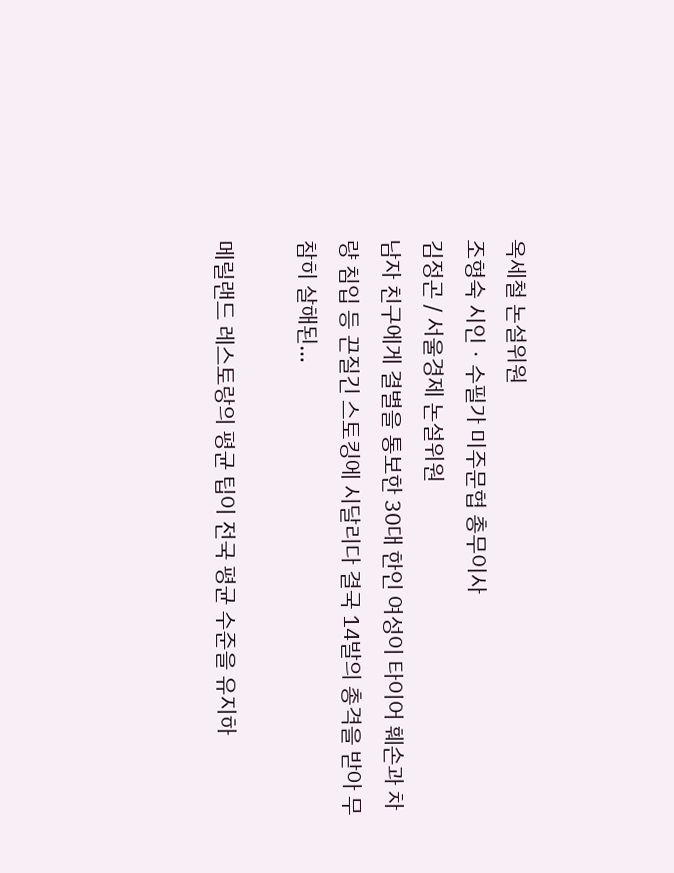옥세철 논설위원
조형숙 시인ㆍ수필가 미주문협 총무이사
김정곤 / 서울경제 논설위원
남자 친구에게 결별을 통보한 30대 한인 여성이 타이어 훼손과 차량 침입 등 끈질긴 스토킹에 시달리다 결국 14발의 총격을 받아 무참히 살해된…

메릴랜드 레스토랑의 평균 팁이 전국 평균 수준을 유지하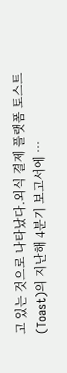고 있는 것으로 나타났다.외식 결제 플랫폼 토스트(Toast)의 지난해 4분기 보고서에 …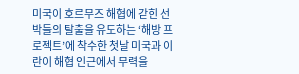미국이 호르무즈 해협에 갇힌 선박들의 탈출을 유도하는 ‘해방 프로젝트’에 착수한 첫날 미국과 이란이 해협 인근에서 무력을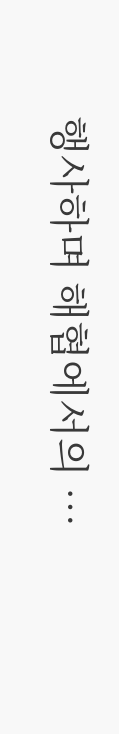행사하며 해협에서의 …